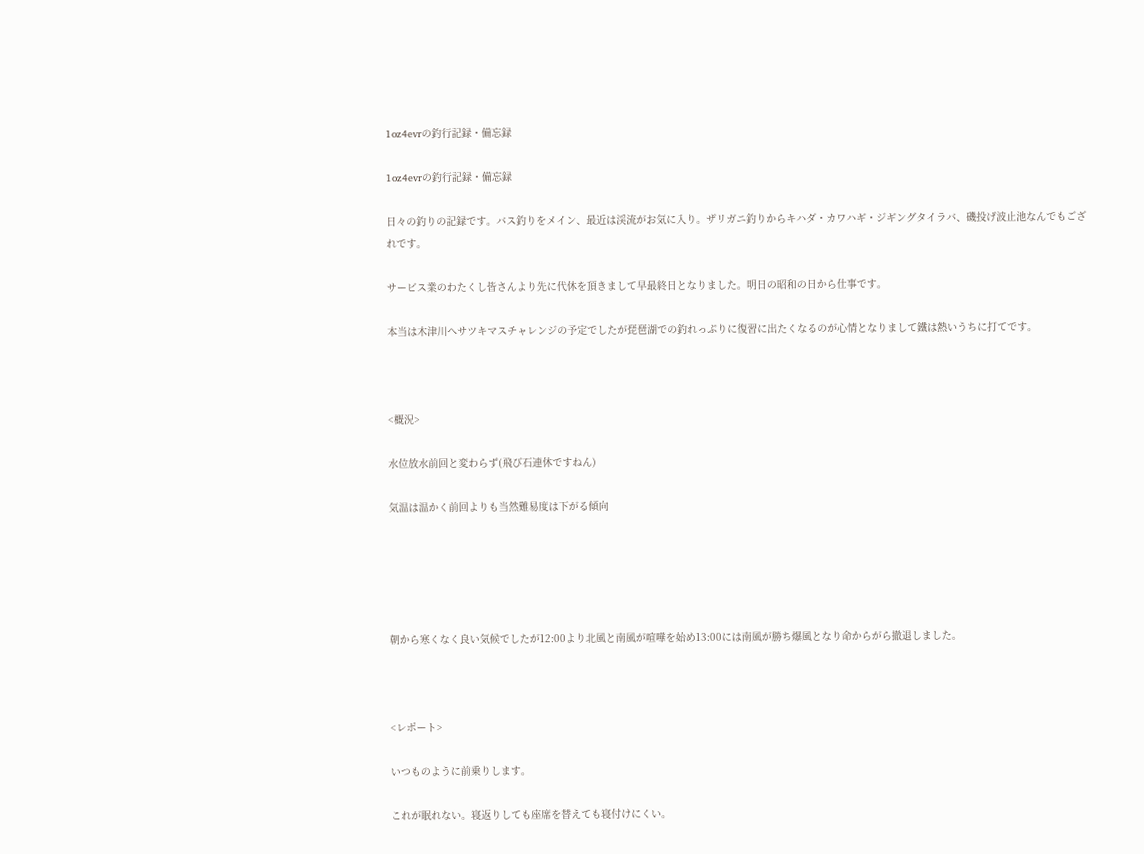1oz4evrの釣行記録・備忘録

1oz4evrの釣行記録・備忘録

日々の釣りの記録です。バス釣りをメイン、最近は渓流がお気に入り。ザリガニ釣りからキハダ・カワハギ・ジギングタイラバ、磯投げ波止池なんでもござれです。

サービス業のわたくし皆さんより先に代休を頂きまして早最終日となりました。明日の昭和の日から仕事です。

本当は木津川へサツキマスチャレンジの予定でしたが琵琶湖での釣れっぷりに復習に出たくなるのが心情となりまして鐵は熱いうちに打てです。



<概況>

水位放水前回と変わらず(飛び石連休ですねん)

気温は温かく前回よりも当然難易度は下がる傾向





朝から寒くなく良い気候でしたが12:00より北風と南風が喧嘩を始め13:00には南風が勝ち爆風となり命からがら撤退しました。



<レポート>

いつものように前乗りします。

これが眠れない。寝返りしても座席を替えても寝付けにくい。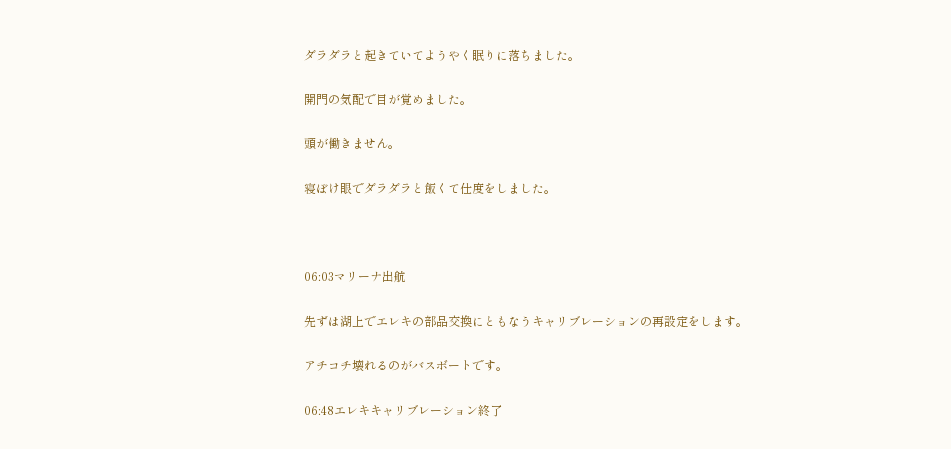ダラダラと起きていてようやく眠りに落ちました。

開門の気配で目が覚めました。

頭が働きません。

寝ぼけ眼でダラダラと飯くて仕度をしました。



06:03マリーナ出航

先ずは湖上でエレキの部品交換にともなうキャリブレーションの再設定をします。

アチコチ壊れるのがバスボートです。

06:48エレキキャリブレーション終了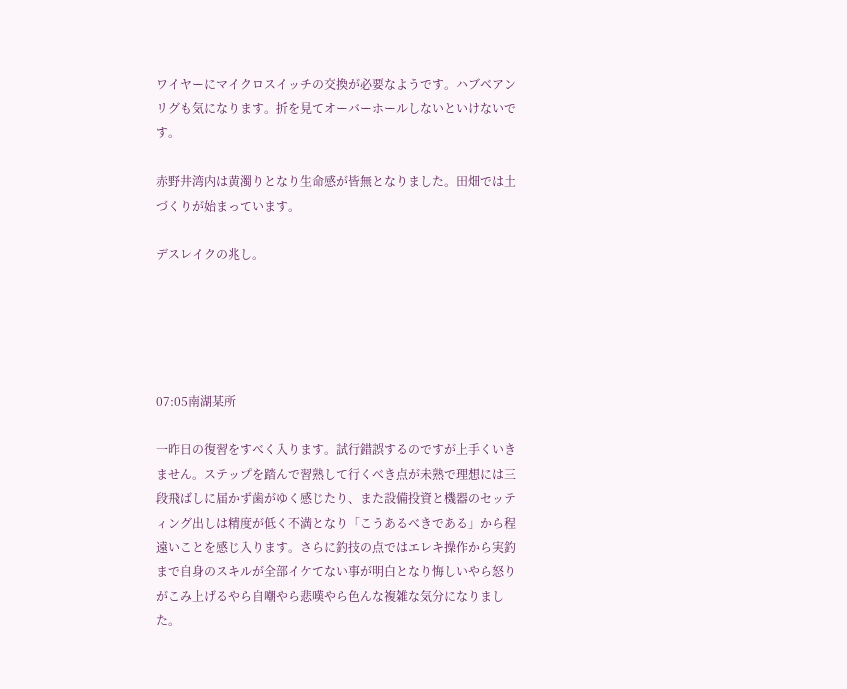ワイヤーにマイクロスイッチの交換が必要なようです。ハブベアンリグも気になります。折を見てオーバーホールしないといけないです。

赤野井湾内は黄濁りとなり生命感が皆無となりました。田畑では土づくりが始まっています。

デスレイクの兆し。





07:05南湖某所

一昨日の復習をすべく入ります。試行錯誤するのですが上手くいきません。ステップを踏んで習熟して行くべき点が未熟で理想には三段飛ばしに届かず歯がゆく感じたり、また設備投資と機器のセッティング出しは精度が低く不満となり「こうあるべきである」から程遠いことを感じ入ります。さらに釣技の点ではエレキ操作から実釣まで自身のスキルが全部イケてない事が明白となり悔しいやら怒りがこみ上げるやら自嘲やら悲嘆やら色んな複雑な気分になりました。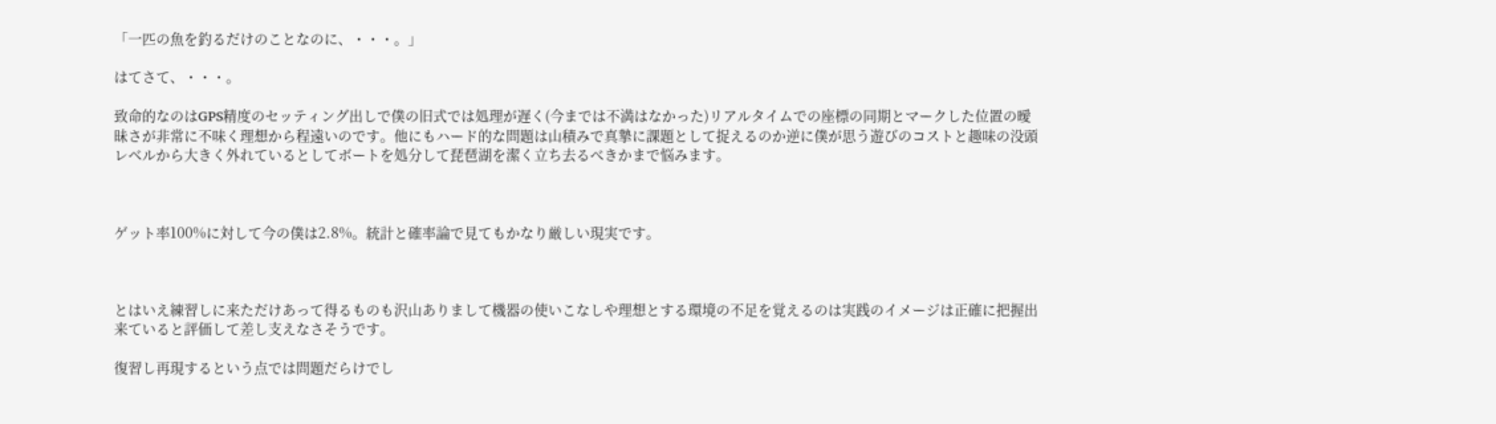「一匹の魚を釣るだけのことなのに、・・・。」

はてさて、・・・。

致命的なのはGPS精度のセッティング出しで僕の旧式では処理が遅く(今までは不満はなかった)リアルタイムでの座標の同期とマークした位置の曖昧さが非常に不味く理想から程遠いのです。他にもハード的な問題は山積みで真摯に課題として捉えるのか逆に僕が思う遊びのコストと趣味の没頭レベルから大きく外れているとしてボートを処分して琵琶湖を潔く立ち去るべきかまで悩みます。



ゲット率100%に対して今の僕は2.8%。統計と確率論で見てもかなり厳しい現実です。



とはいえ練習しに来ただけあって得るものも沢山ありまして機器の使いこなしや理想とする環境の不足を覚えるのは実践のイメージは正確に把握出来ていると評価して差し支えなさそうです。

復習し再現するという点では問題だらけでし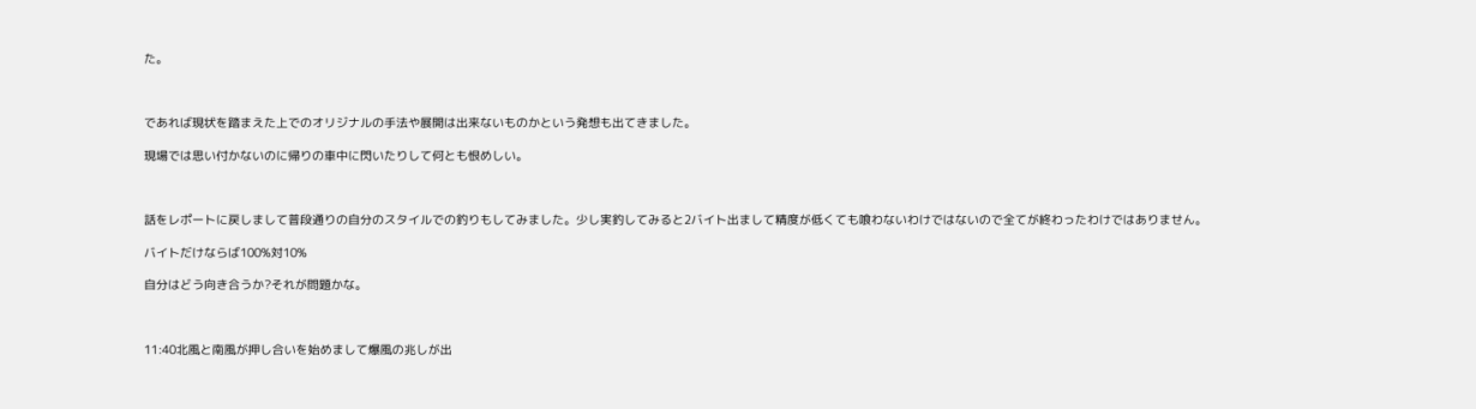た。



であれば現状を踏まえた上でのオリジナルの手法や展開は出来ないものかという発想も出てきました。

現場では思い付かないのに帰りの車中に閃いたりして何とも恨めしい。



話をレポートに戻しまして普段通りの自分のスタイルでの釣りもしてみました。少し実釣してみると2バイト出まして精度が低くても喰わないわけではないので全てが終わったわけではありません。

バイトだけならば100%対10%

自分はどう向き合うか?それが問題かな。



11:40北風と南風が押し合いを始めまして爆風の兆しが出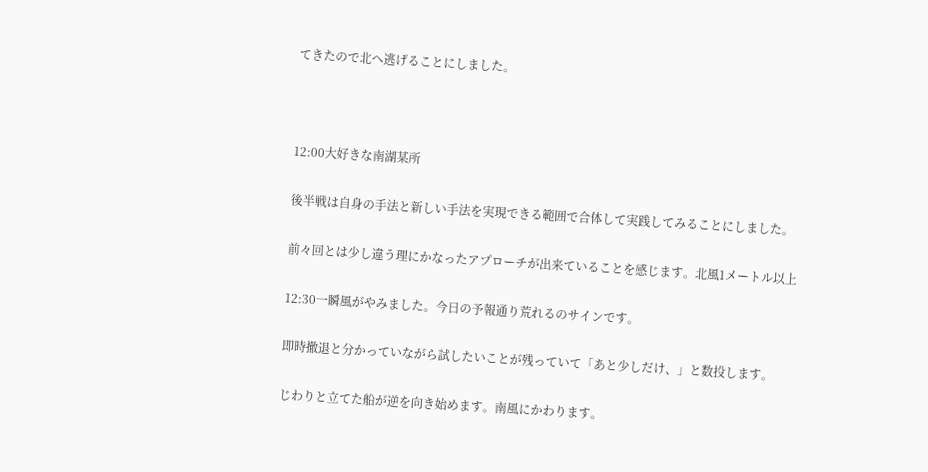てきたので北へ逃げることにしました。



12:00大好きな南湖某所

後半戦は自身の手法と新しい手法を実現できる範囲で合体して実践してみることにしました。

前々回とは少し違う理にかなったアプローチが出来ていることを感じます。北風1メートル以上

12:30一瞬風がやみました。今日の予報通り荒れるのサインです。

即時撤退と分かっていながら試したいことが残っていて「あと少しだけ、」と数投します。

じわりと立てた船が逆を向き始めます。南風にかわります。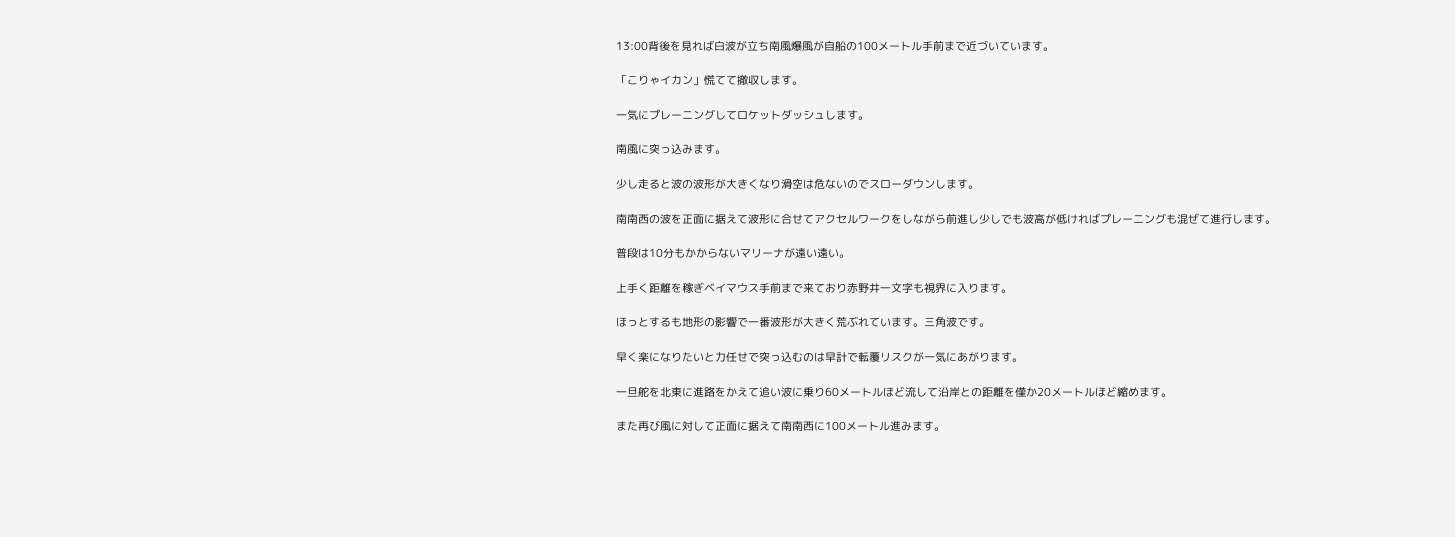13:00背後を見れば白波が立ち南風爆風が自船の100メートル手前まで近づいています。

「こりゃイカン」慌てて撤収します。

一気にプレーニングしてロケットダッシュします。

南風に突っ込みます。

少し走ると波の波形が大きくなり滑空は危ないのでスローダウンします。

南南西の波を正面に据えて波形に合せてアクセルワークをしながら前進し少しでも波高が低ければプレーニングも混ぜて進行します。

普段は10分もかからないマリーナが遠い遠い。

上手く距離を稼ぎベイマウス手前まで来ており赤野井一文字も視界に入ります。

ほっとするも地形の影響で一番波形が大きく荒ぶれています。三角波です。

早く楽になりたいと力任せで突っ込むのは早計で転覆リスクが一気にあがります。

一旦舵を北東に進路をかえて追い波に乗り60メートルほど流して沿岸との距離を僅か20メートルほど縮めます。

また再び風に対して正面に据えて南南西に100メートル進みます。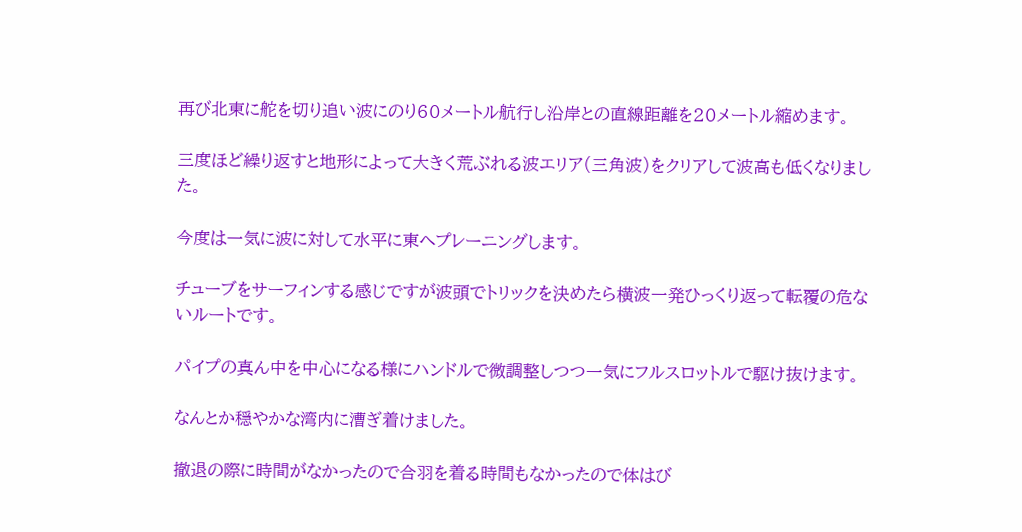再び北東に舵を切り追い波にのり60メートル航行し沿岸との直線距離を20メートル縮めます。

三度ほど繰り返すと地形によって大きく荒ぶれる波エリア(三角波)をクリアして波高も低くなりました。

今度は一気に波に対して水平に東へプレーニングします。

チューブをサーフィンする感じですが波頭でトリックを決めたら横波一発ひっくり返って転覆の危ないルートです。

パイプの真ん中を中心になる様にハンドルで微調整しつつ一気にフルスロットルで駆け抜けます。

なんとか穏やかな湾内に漕ぎ着けました。

撤退の際に時間がなかったので合羽を着る時間もなかったので体はび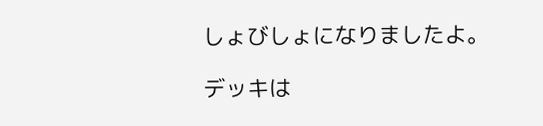しょびしょになりましたよ。

デッキは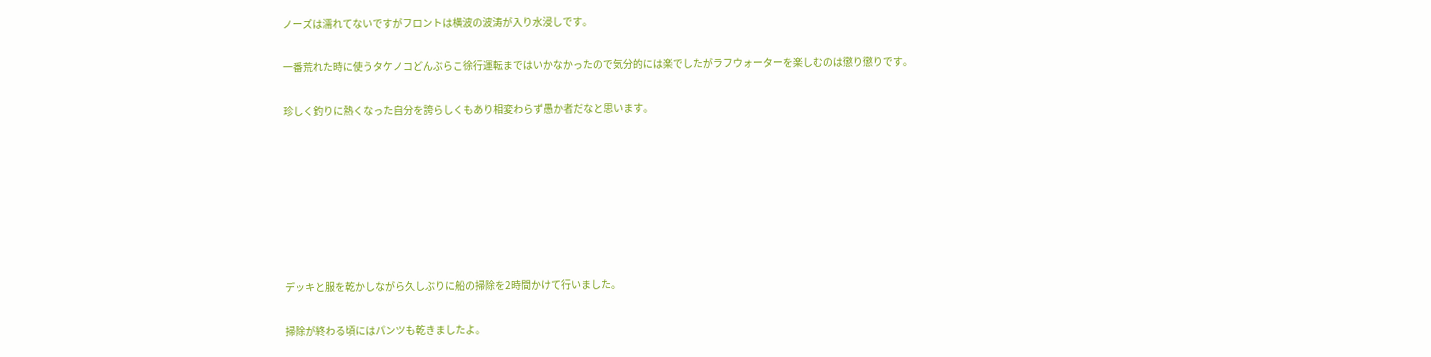ノーズは濡れてないですがフロントは横波の波涛が入り水浸しです。

一番荒れた時に使うタケノコどんぶらこ徐行運転まではいかなかったので気分的には楽でしたがラフウォーターを楽しむのは懲り懲りです。

珍しく釣りに熱くなった自分を誇らしくもあり相変わらず愚か者だなと思います。







デッキと服を乾かしながら久しぶりに船の掃除を2時間かけて行いました。

掃除が終わる頃にはパンツも乾きましたよ。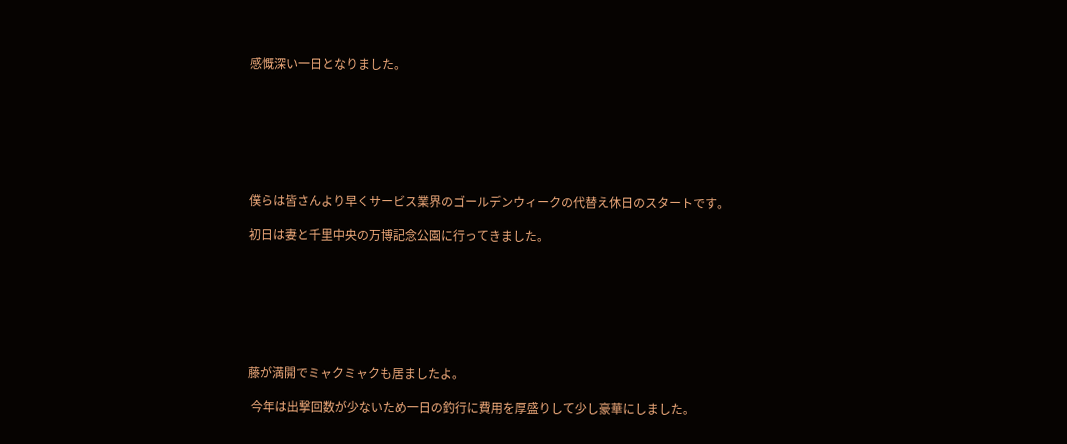感慨深い一日となりました。







僕らは皆さんより早くサービス業界のゴールデンウィークの代替え休日のスタートです。

初日は妻と千里中央の万博記念公園に行ってきました。







藤が満開でミャクミャクも居ましたよ。

 今年は出撃回数が少ないため一日の釣行に費用を厚盛りして少し豪華にしました。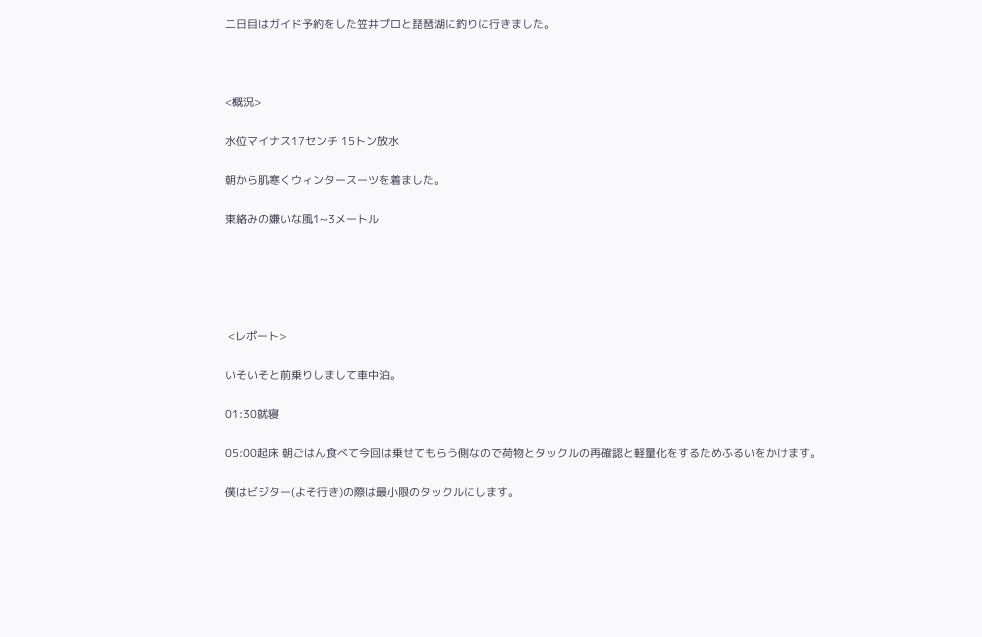二日目はガイド予約をした笠井プロと琵琶湖に釣りに行きました。



<概況>

水位マイナス17センチ 15トン放水

朝から肌寒くウィンタースーツを着ました。

東絡みの嫌いな風1~3メートル





 <レポート>

いそいそと前乗りしまして車中泊。

01:30就寝

05:00起床 朝ごはん食べて今回は乗せてもらう側なので荷物とタックルの再確認と軽量化をするためふるいをかけます。

僕はビジター(よそ行き)の際は最小限のタックルにします。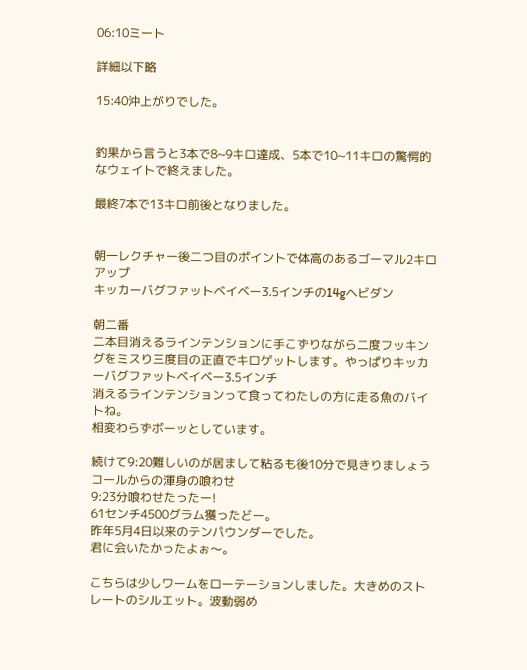06:10ミート

詳細以下略

15:40沖上がりでした。


釣果から言うと3本で8~9キロ達成、5本で10~11キロの驚愕的なウェイトで終えました。

最終7本で13キロ前後となりました。


朝一レクチャー後二つ目のポイントで体高のあるゴーマル2キロアップ
キッカーバグファットベイベー3.5インチの14gヘビダン

朝二番
二本目消えるラインテンションに手こずりながら二度フッキングをミスり三度目の正直でキロゲットします。やっぱりキッカーバグファットベイベー3.5インチ
消えるラインテンションって食ってわたしの方に走る魚のバイトね。
相変わらずボーッとしています。

続けて9:20難しいのが居まして粘るも後10分で見きりましょうコールからの渾身の喰わせ
9:23分喰わせたったー!
61センチ4500グラム獲ったどー。
昨年5月4日以来のテンパウンダーでした。
君に会いたかったよぉ〜。

こちらは少しワームをローテーションしました。大きめのストレートのシルエット。波動弱め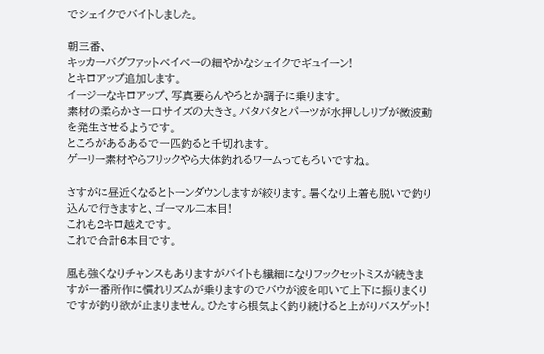でシェイクでバイトしました。

朝三番、
キッカーバグファットベイベーの細やかなシェイクでギュイーン!
とキロアップ追加します。
イージーなキロアップ、写真要らんやろとか調子に乗ります。
素材の柔らかさ一口サイズの大きさ。バタバタとパーツが水押ししリブが微波動を発生させるようです。
ところがあるあるで一匹釣ると千切れます。
ゲーリー素材やらフリックやら大体釣れるワームってもろいですね。

さすがに昼近くなるとトーンダウンしますが絞ります。暑くなり上着も脱いで釣り込んで行きますと、ゴーマル二本目!
これも2キロ越えです。
これで合計6本目です。

風も強くなりチャンスもありますがバイトも繊細になりフックセットミスが続きますが一番所作に慣れリズムが乗りますのでバウが波を叩いて上下に振りまくりですが釣り欲が止まりません。ひたすら根気よく釣り続けると上がりバスゲット!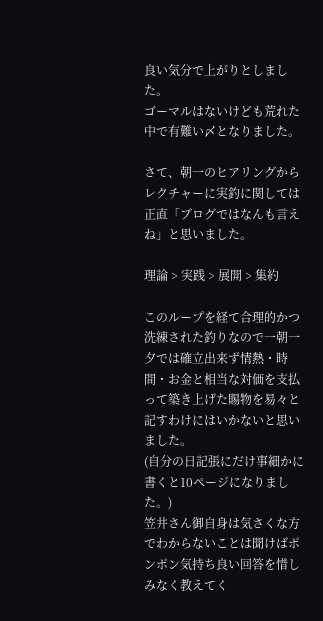良い気分で上がりとしました。
ゴーマルはないけども荒れた中で有難い〆となりました。

さて、朝一のヒアリングからレクチャーに実釣に関しては正直「ブログではなんも言えね」と思いました。

理論 > 実践 > 展開 > 集約

このループを経て合理的かつ洗練された釣りなので一朝一夕では確立出来ず情熱・時間・お金と相当な対価を支払って築き上げた賜物を易々と記すわけにはいかないと思いました。
(自分の日記張にだけ事細かに書くと10ページになりました。)
笠井さん御自身は気さくな方でわからないことは聞けばポンポン気持ち良い回答を惜しみなく教えてく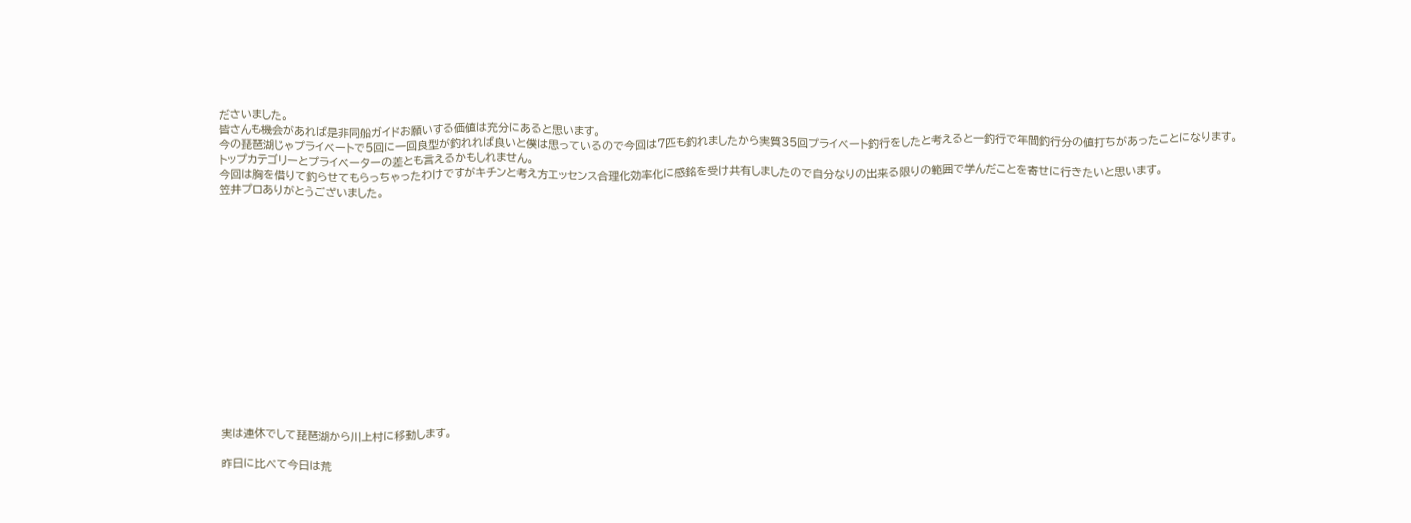ださいました。
皆さんも機会があれば是非同船ガイドお願いする価値は充分にあると思います。
今の琵琶湖じゃプライベートで5回に一回良型が釣れれば良いと僕は思っているので今回は7匹も釣れましたから実質35回プライベート釣行をしたと考えると一釣行で年間釣行分の値打ちがあったことになります。
トップカテゴリーとプライベーターの差とも言えるかもしれません。
今回は胸を借りて釣らせてもらっちゃったわけですがキチンと考え方エッセンス合理化効率化に感銘を受け共有しましたので自分なりの出来る限りの範囲で学んだことを寄せに行きたいと思います。
笠井プロありがとうございました。















実は連休でして琵琶湖から川上村に移動します。

昨日に比べて今日は荒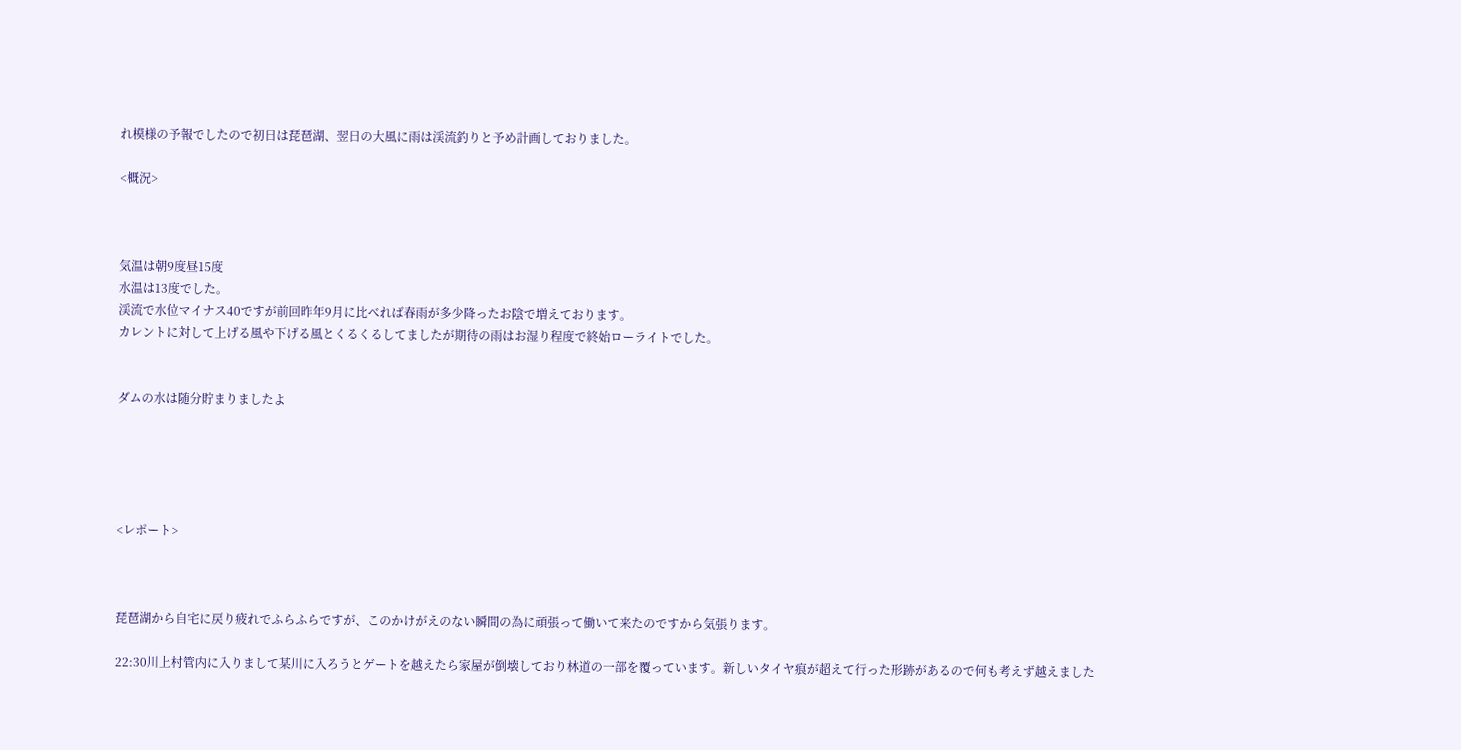れ模様の予報でしたので初日は琵琶湖、翌日の大風に雨は渓流釣りと予め計画しておりました。

<概況>



気温は朝9度昼15度
水温は13度でした。
渓流で水位マイナス40ですが前回昨年9月に比べれば春雨が多少降ったお陰で増えております。
カレントに対して上げる風や下げる風とくるくるしてましたが期待の雨はお湿り程度で終始ローライトでした。


ダムの水は随分貯まりましたよ





<レポート>



琵琶湖から自宅に戻り疲れでふらふらですが、このかけがえのない瞬間の為に頑張って働いて来たのですから気張ります。

22:30川上村管内に入りまして某川に入ろうとゲートを越えたら家屋が倒壊しており林道の一部を覆っています。新しいタイヤ痕が超えて行った形跡があるので何も考えず越えました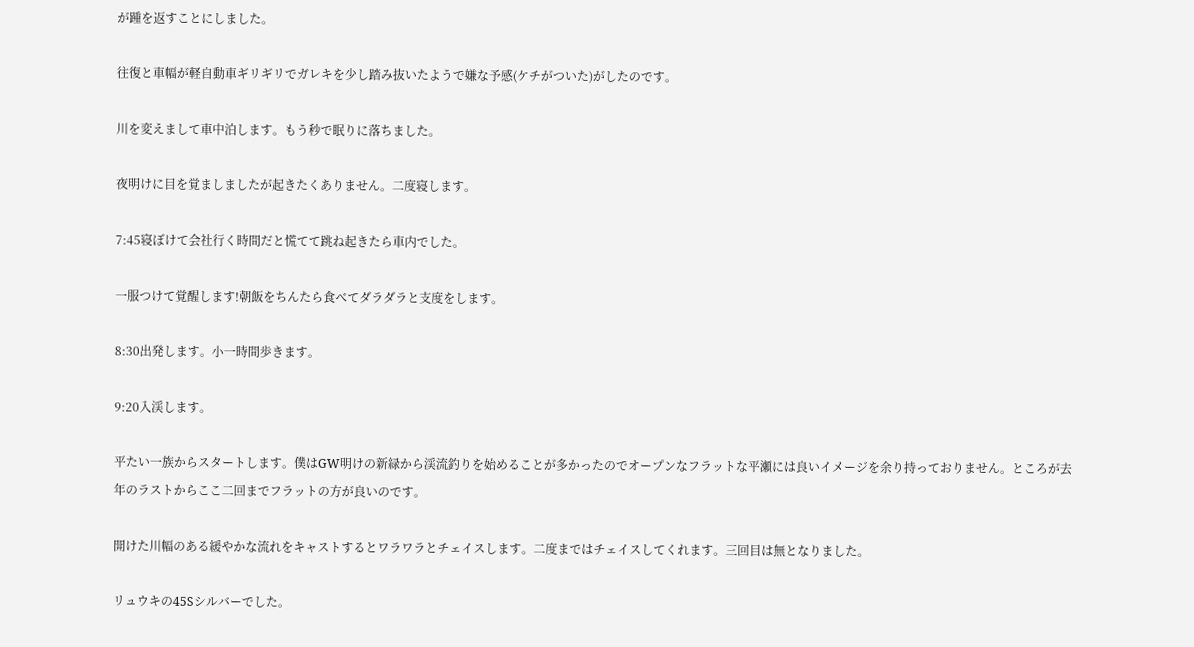が踵を返すことにしました。

往復と車幅が軽自動車ギリギリでガレキを少し踏み抜いたようで嫌な予感(ケチがついた)がしたのです。

川を変えまして車中泊します。もう秒で眠りに落ちました。

夜明けに目を覚ましましたが起きたくありません。二度寝します。

7:45寝ぼけて会社行く時間だと慌てて跳ね起きたら車内でした。

一服つけて覚醒します!朝飯をちんたら食べてダラダラと支度をします。

8:30出発します。小一時間歩きます。

9:20入渓します。

平たい一族からスタートします。僕はGW明けの新緑から渓流釣りを始めることが多かったのでオープンなフラットな平瀬には良いイメージを余り持っておりません。ところが去年のラストからここ二回までフラットの方が良いのです。

開けた川幅のある緩やかな流れをキャストするとワラワラとチェイスします。二度まではチェイスしてくれます。三回目は無となりました。

リュウキの45Sシルバーでした。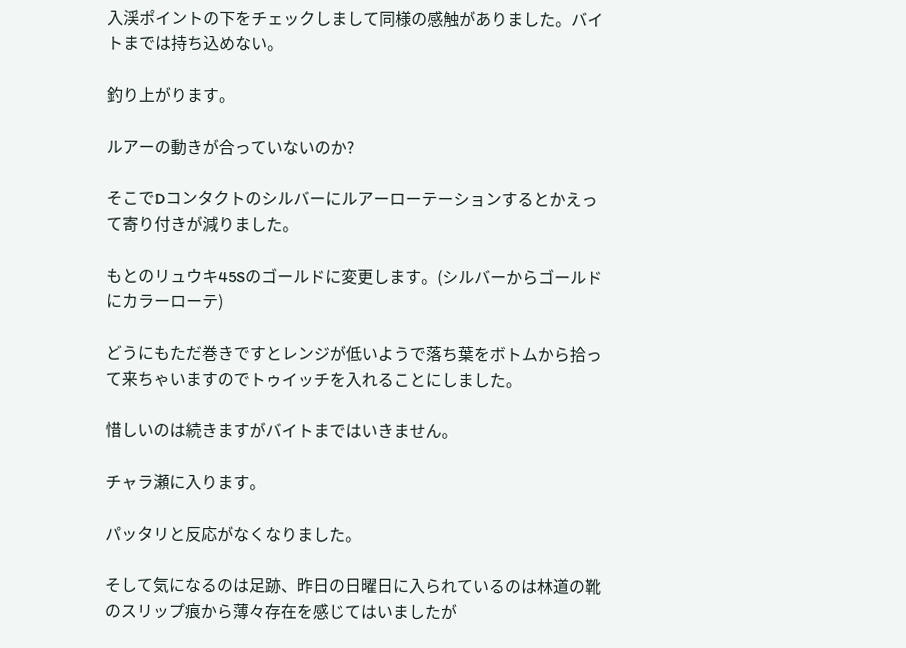入渓ポイントの下をチェックしまして同様の感触がありました。バイトまでは持ち込めない。

釣り上がります。

ルアーの動きが合っていないのか?

そこでDコンタクトのシルバーにルアーローテーションするとかえって寄り付きが減りました。

もとのリュウキ45Sのゴールドに変更します。(シルバーからゴールドにカラーローテ)

どうにもただ巻きですとレンジが低いようで落ち葉をボトムから拾って来ちゃいますのでトゥイッチを入れることにしました。

惜しいのは続きますがバイトまではいきません。

チャラ瀬に入ります。

パッタリと反応がなくなりました。

そして気になるのは足跡、昨日の日曜日に入られているのは林道の靴のスリップ痕から薄々存在を感じてはいましたが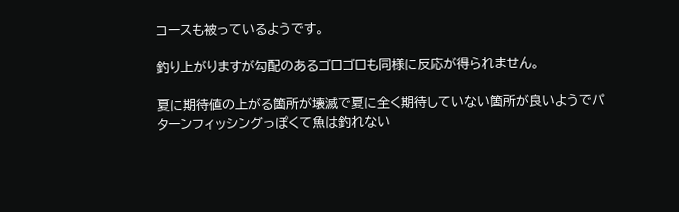コースも被っているようです。

釣り上がりますが勾配のあるゴロゴロも同様に反応が得られません。

夏に期待値の上がる箇所が壊滅で夏に全く期待していない箇所が良いようでパターンフィッシングっぽくて魚は釣れない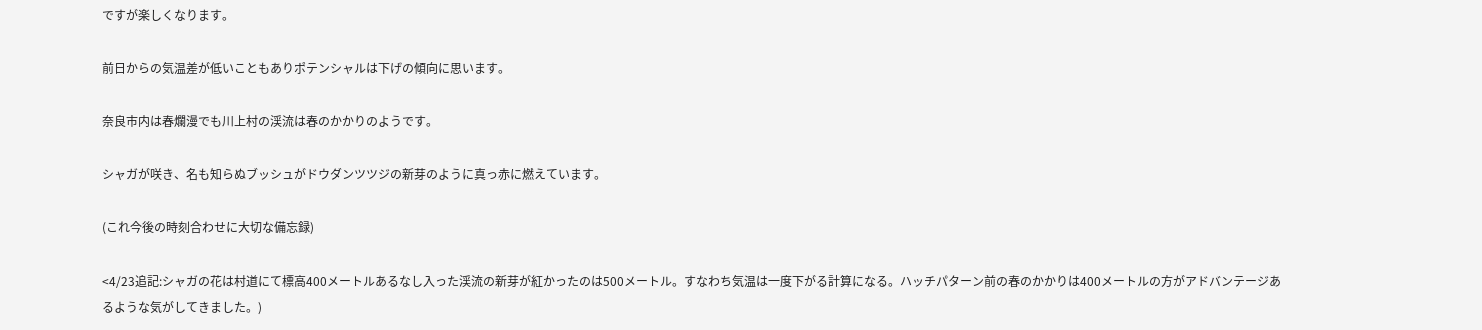ですが楽しくなります。

前日からの気温差が低いこともありポテンシャルは下げの傾向に思います。

奈良市内は春爛漫でも川上村の渓流は春のかかりのようです。

シャガが咲き、名も知らぬブッシュがドウダンツツジの新芽のように真っ赤に燃えています。

(これ今後の時刻合わせに大切な備忘録)

<4/23追記:シャガの花は村道にて標高400メートルあるなし入った渓流の新芽が紅かったのは500メートル。すなわち気温は一度下がる計算になる。ハッチパターン前の春のかかりは400メートルの方がアドバンテージあるような気がしてきました。)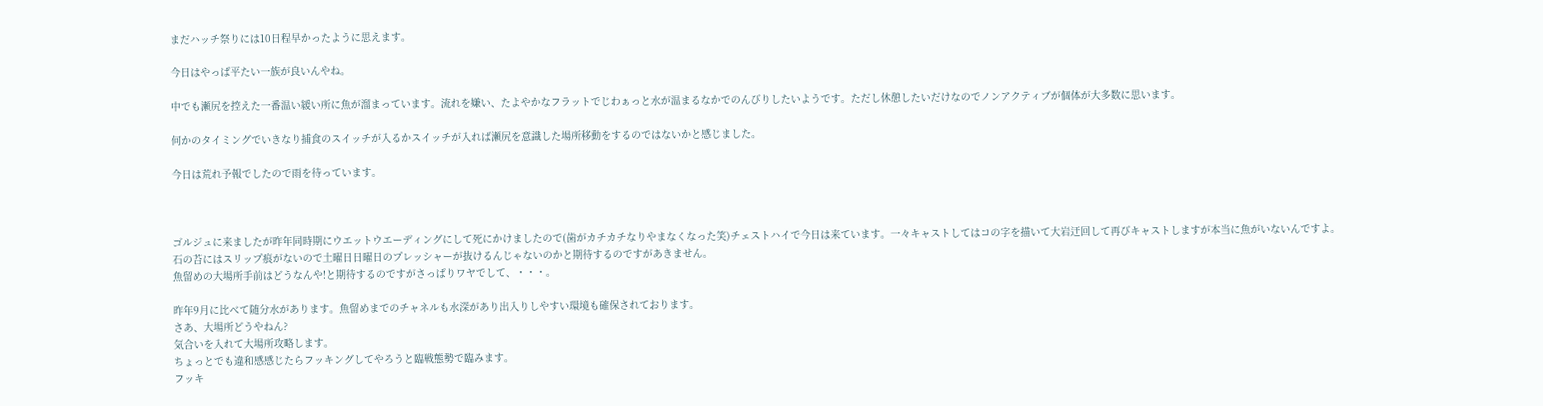まだハッチ祭りには10日程早かったように思えます。

今日はやっぱ平たい一族が良いんやね。

中でも瀬尻を控えた一番温い緩い所に魚が溜まっています。流れを嫌い、たよやかなフラットでじわぁっと水が温まるなかでのんびりしたいようです。ただし休憩したいだけなのでノンアクティブが個体が大多数に思います。

何かのタイミングでいきなり捕食のスイッチが入るかスイッチが入れば瀬尻を意識した場所移動をするのではないかと感じました。

今日は荒れ予報でしたので雨を待っています。



ゴルジュに来ましたが昨年同時期にウエットウエーディングにして死にかけましたので(歯がカチカチなりやまなくなった笑)チェストハイで今日は来ています。一々キャストしてはコの字を描いて大岩迂回して再びキャストしますが本当に魚がいないんですよ。
石の苔にはスリップ痕がないので土曜日日曜日のプレッシャーが抜けるんじゃないのかと期待するのですがあきません。
魚留めの大場所手前はどうなんや!と期待するのですがさっぱりワヤでして、・・・。

昨年9月に比べて随分水があります。魚留めまでのチャネルも水深があり出入りしやすい環境も確保されております。
さあ、大場所どうやねん?
気合いを入れて大場所攻略します。
ちょっとでも違和感感じたらフッキングしてやろうと臨戦態勢で臨みます。
フッキ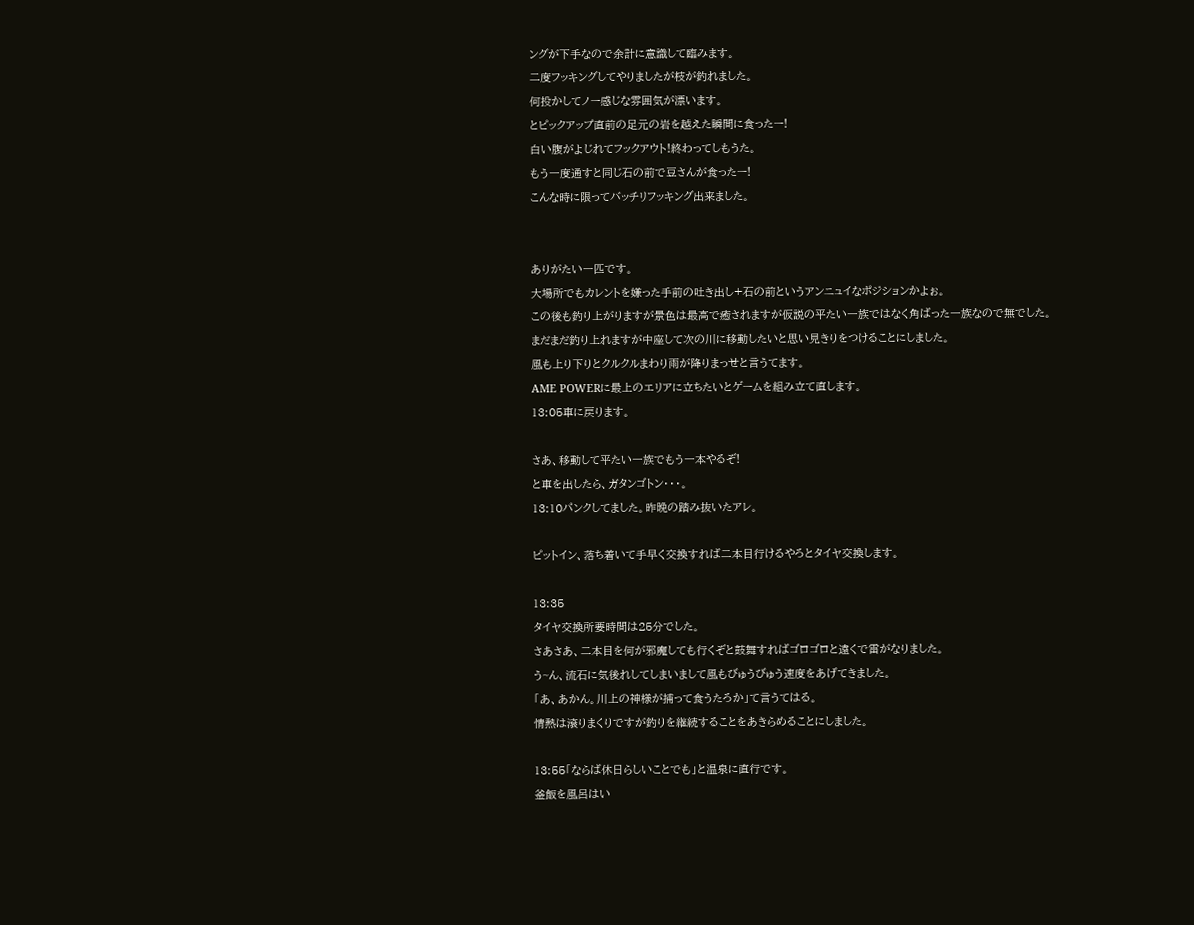ングが下手なので余計に意識して臨みます。
二度フッキングしてやりましたが枝が釣れました。
何投かしてノー感じな雰囲気が漂います。
とピックアップ直前の足元の岩を越えた瞬間に食ったー!
白い腹がよじれてフックアウト!終わってしもうた。
もう一度通すと同じ石の前で豆さんが食ったー!
こんな時に限ってバッチリフッキング出来ました。


ありがたい一匹です。
大場所でもカレントを嫌った手前の吐き出し+石の前というアンニュイなポジションかよぉ。
この後も釣り上がりますが景色は最高で癒されますが仮説の平たい一族ではなく角ばった一族なので無でした。
まだまだ釣り上れますが中座して次の川に移動したいと思い見きりをつけることにしました。
風も上り下りとクルクルまわり雨が降りまっせと言うてます。
AME POWERに最上のエリアに立ちたいとゲームを組み立て直します。
13:05車に戻ります。

さあ、移動して平たい一族でもう一本やるぞ!
と車を出したら、ガタンゴトン・・・。
13:10パンクしてました。昨晩の踏み抜いたアレ。

ピットイン、落ち着いて手早く交換すれば二本目行けるやろとタイヤ交換します。

13:35
タイヤ交換所要時間は25分でした。
さあさあ、二本目を何が邪魔しても行くぞと鼓舞すればゴロゴロと遠くで雷がなりました。
う~ん、流石に気後れしてしまいまして風もびゅうびゅう速度をあげてきました。
「あ、あかん。川上の神様が捕って食うたろか」て言うてはる。
情熱は滾りまくりですが釣りを継続することをあきらめることにしました。

13:55「ならば休日らしいことでも」と温泉に直行です。
釜飯を風呂はい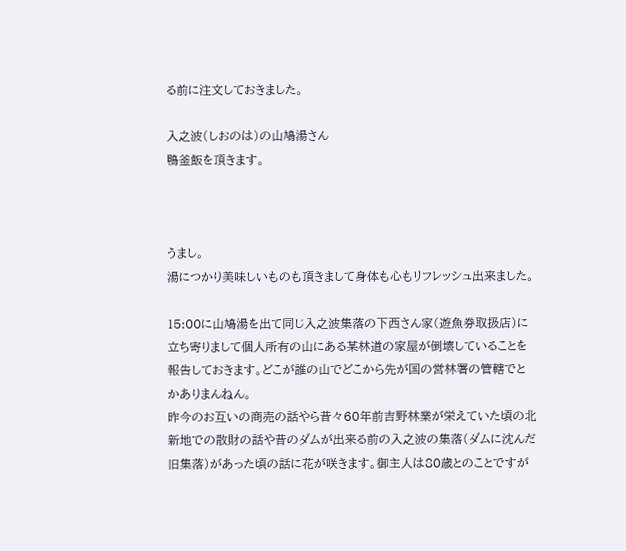る前に注文しておきました。

入之波(しおのは)の山鳩湯さん
鴨釜飯を頂きます。



うまし。
湯につかり美味しいものも頂きまして身体も心もリフレッシュ出来ました。

15:00に山鳩湯を出て同じ入之波集落の下西さん家(遊魚券取扱店)に立ち寄りまして個人所有の山にある某林道の家屋が倒壊していることを報告しておきます。どこが誰の山でどこから先が国の営林署の管轄でとかありまんねん。
昨今のお互いの商売の話やら昔々60年前吉野林業が栄えていた頃の北新地での散財の話や昔のダムが出来る前の入之波の集落(ダムに沈んだ旧集落)があった頃の話に花が咲きます。御主人は80歳とのことですが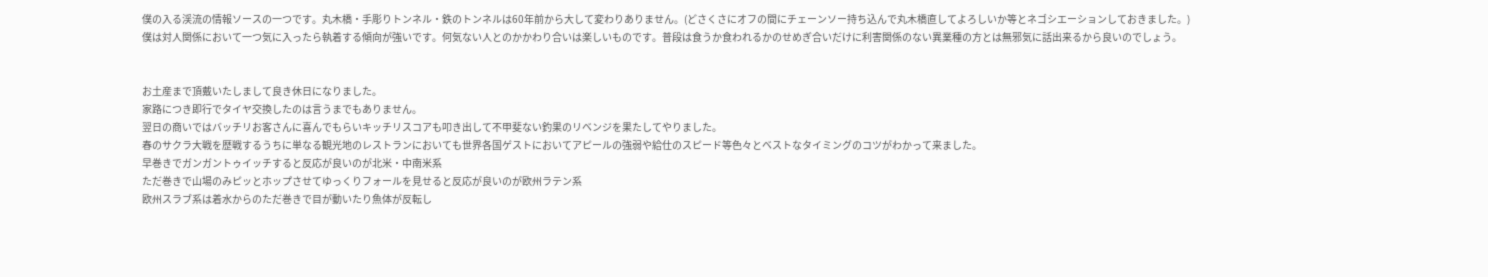僕の入る渓流の情報ソースの一つです。丸木橋・手彫りトンネル・鉄のトンネルは60年前から大して変わりありません。(どさくさにオフの間にチェーンソー持ち込んで丸木橋直してよろしいか等とネゴシエーションしておきました。)
僕は対人関係において一つ気に入ったら執着する傾向が強いです。何気ない人とのかかわり合いは楽しいものです。普段は食うか食われるかのせめぎ合いだけに利害関係のない異業種の方とは無邪気に話出来るから良いのでしょう。


お土産まで頂戴いたしまして良き休日になりました。
家路につき即行でタイヤ交換したのは言うまでもありません。
翌日の商いではバッチリお客さんに喜んでもらいキッチリスコアも叩き出して不甲斐ない釣果のリベンジを果たしてやりました。
春のサクラ大戦を歴戦するうちに単なる観光地のレストランにおいても世界各国ゲストにおいてアピールの強弱や給仕のスピード等色々とベストなタイミングのコツがわかって来ました。
早巻きでガンガントゥイッチすると反応が良いのが北米・中南米系
ただ巻きで山場のみピッとホップさせてゆっくりフォールを見せると反応が良いのが欧州ラテン系
欧州スラブ系は着水からのただ巻きで目が動いたり魚体が反転し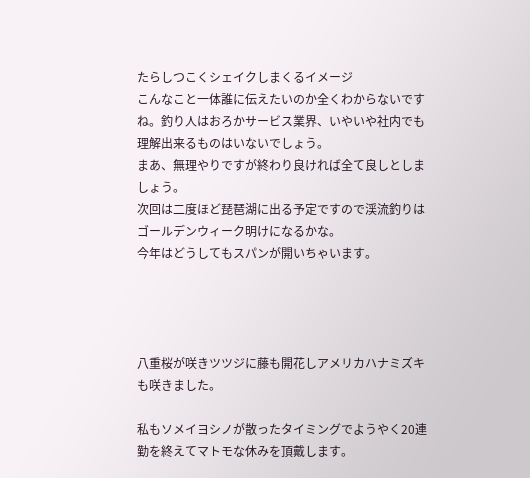たらしつこくシェイクしまくるイメージ
こんなこと一体誰に伝えたいのか全くわからないですね。釣り人はおろかサービス業界、いやいや社内でも理解出来るものはいないでしょう。
まあ、無理やりですが終わり良ければ全て良しとしましょう。
次回は二度ほど琵琶湖に出る予定ですので渓流釣りはゴールデンウィーク明けになるかな。
今年はどうしてもスパンが開いちゃいます。




八重桜が咲きツツジに藤も開花しアメリカハナミズキも咲きました。

私もソメイヨシノが散ったタイミングでようやく20連勤を終えてマトモな休みを頂戴します。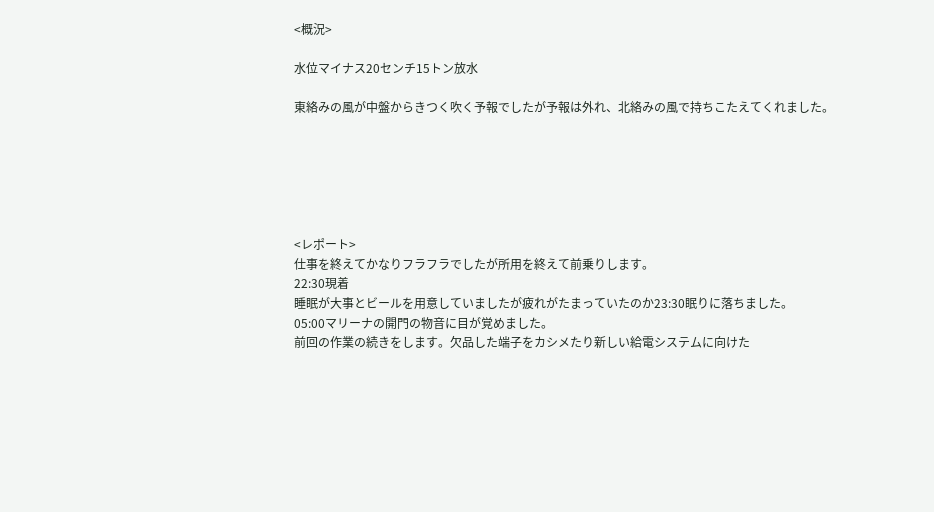<概況>

水位マイナス20センチ15トン放水

東絡みの風が中盤からきつく吹く予報でしたが予報は外れ、北絡みの風で持ちこたえてくれました。






<レポート>
仕事を終えてかなりフラフラでしたが所用を終えて前乗りします。
22:30現着
睡眠が大事とビールを用意していましたが疲れがたまっていたのか23:30眠りに落ちました。
05:00マリーナの開門の物音に目が覚めました。
前回の作業の続きをします。欠品した端子をカシメたり新しい給電システムに向けた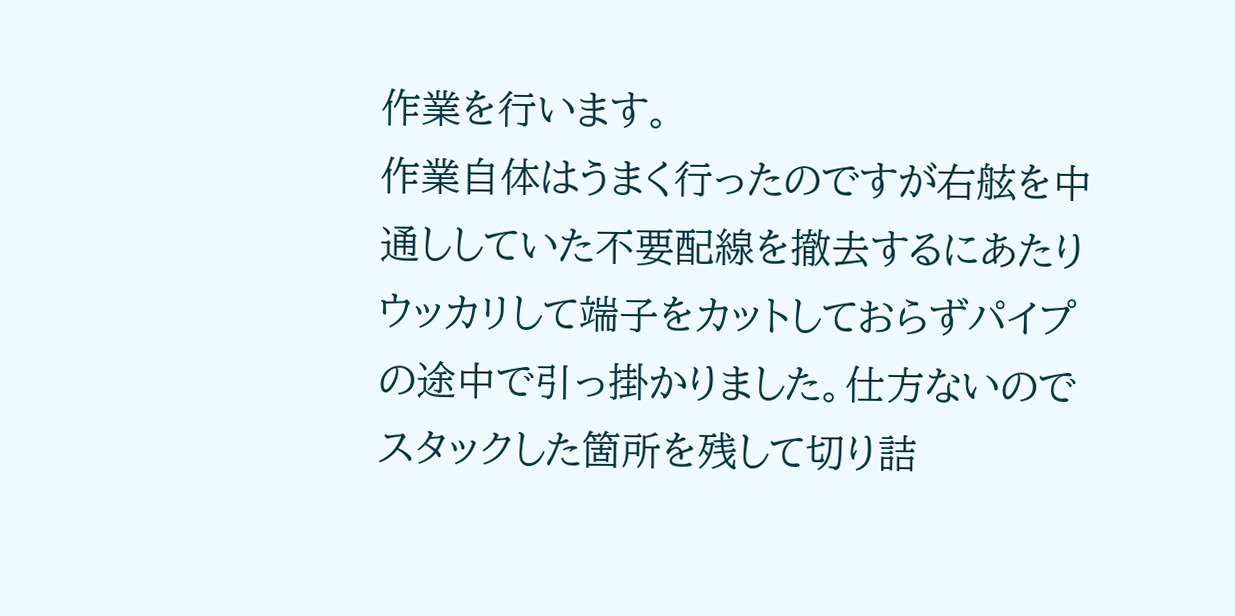作業を行います。
作業自体はうまく行ったのですが右舷を中通ししていた不要配線を撤去するにあたりウッカリして端子をカットしておらずパイプの途中で引っ掛かりました。仕方ないのでスタックした箇所を残して切り詰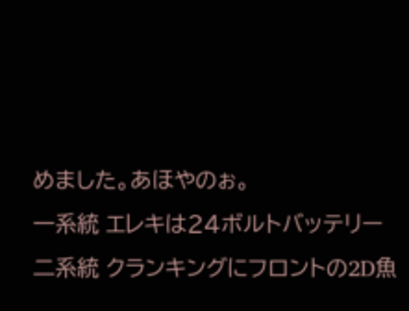めました。あほやのぉ。
一系統 エレキは24ボルトバッテリー
二系統 クランキングにフロントの2D魚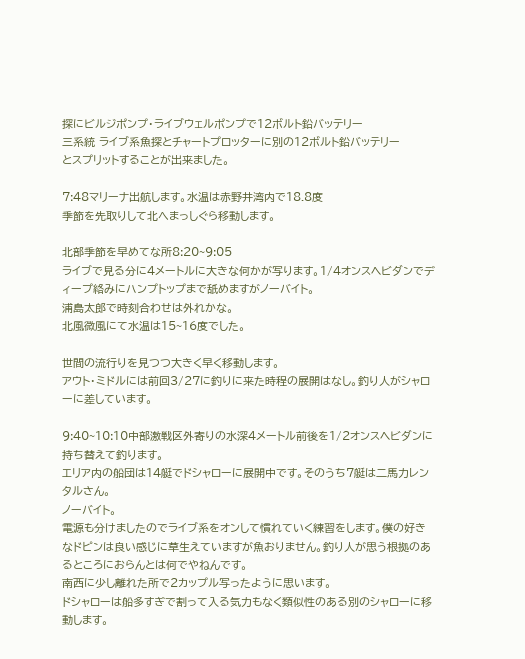探にビルジポンプ・ライブウェルポンプで12ボルト鉛バッテリー
三系統 ライブ系魚探とチャートプロッターに別の12ボルト鉛バッテリー
とスプリットすることが出来ました。

7:48マリーナ出航します。水温は赤野井湾内で18.8度
季節を先取りして北へまっしぐら移動します。

北部季節を早めてな所8:20~9:05
ライブで見る分に4メートルに大きな何かが写ります。1/4オンスヘビダンでディープ絡みにハンプトップまで舐めますがノーバイト。
浦島太郎で時刻合わせは外れかな。
北風微風にて水温は15~16度でした。

世間の流行りを見つつ大きく早く移動します。
アウト・ミドルには前回3/27に釣りに来た時程の展開はなし。釣り人がシャローに差しています。

9:40~10:10中部激戦区外寄りの水深4メートル前後を1/2オンスヘビダンに持ち替えて釣ります。
エリア内の船団は14艇でドシャローに展開中です。そのうち7艇は二馬力レンタルさん。
ノーバイト。
電源も分けましたのでライブ系をオンして慣れていく練習をします。僕の好きなドピンは良い感じに草生えていますが魚おりません。釣り人が思う根拠のあるところにおらんとは何でやねんです。
南西に少し離れた所で2カップル写ったように思います。
ドシャローは船多すぎで割って入る気力もなく類似性のある別のシャローに移動します。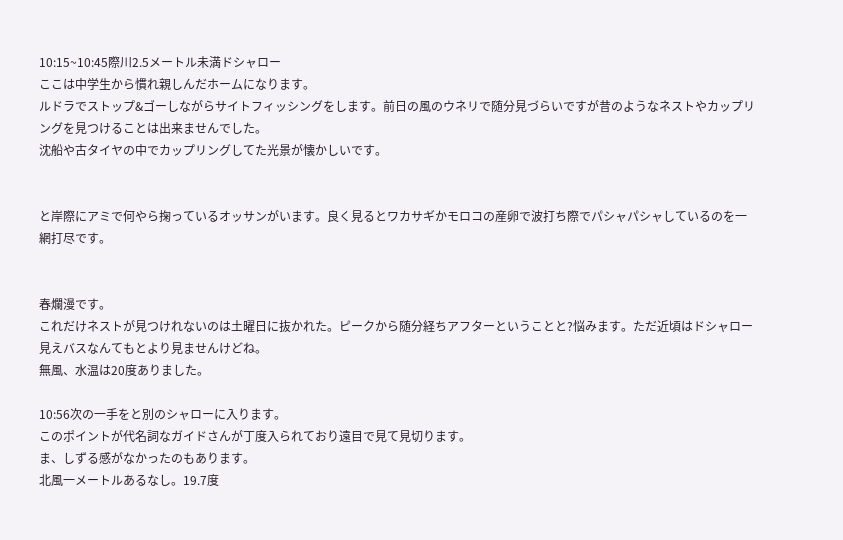10:15~10:45際川2.5メートル未満ドシャロー
ここは中学生から慣れ親しんだホームになります。
ルドラでストップ&ゴーしながらサイトフィッシングをします。前日の風のウネリで随分見づらいですが昔のようなネストやカップリングを見つけることは出来ませんでした。
沈船や古タイヤの中でカップリングしてた光景が懐かしいです。


と岸際にアミで何やら掬っているオッサンがいます。良く見るとワカサギかモロコの産卵で波打ち際でパシャパシャしているのを一網打尽です。


春爛漫です。
これだけネストが見つけれないのは土曜日に抜かれた。ピークから随分経ちアフターということと?悩みます。ただ近頃はドシャロー見えバスなんてもとより見ませんけどね。
無風、水温は20度ありました。

10:56次の一手をと別のシャローに入ります。
このポイントが代名詞なガイドさんが丁度入られており遠目で見て見切ります。
ま、しずる感がなかったのもあります。
北風一メートルあるなし。19.7度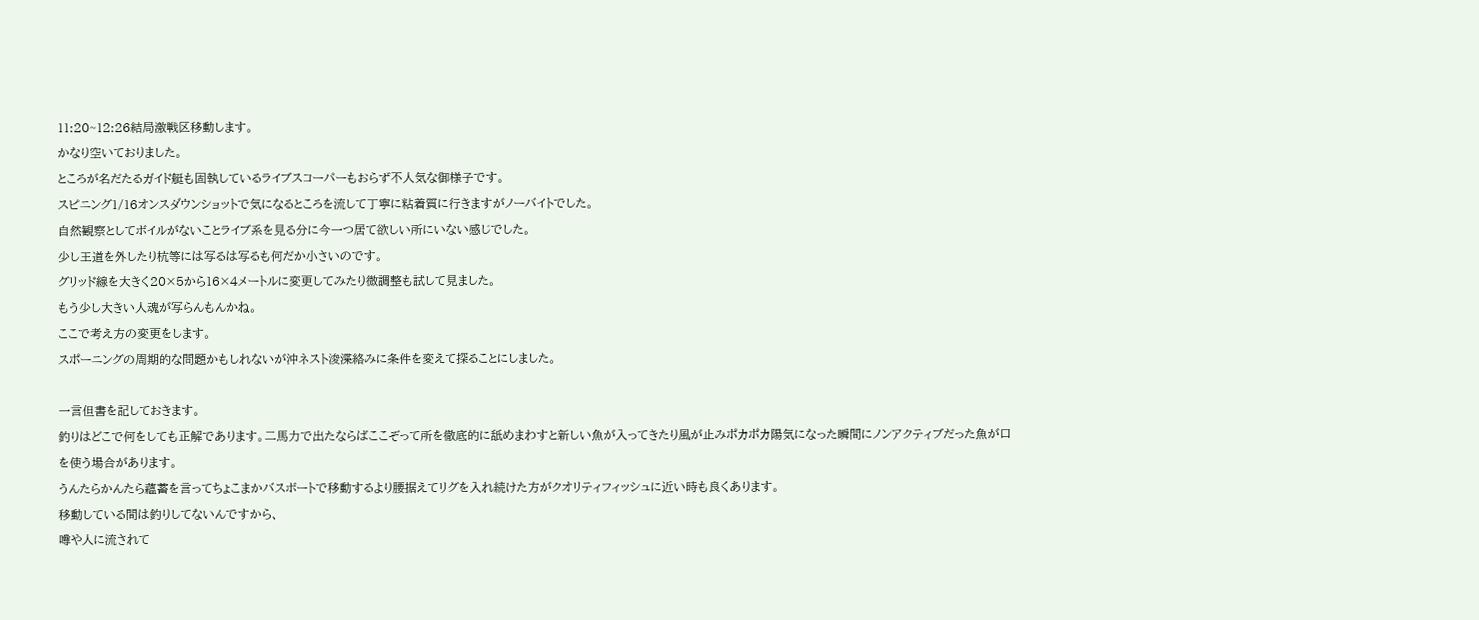11:20~12:26結局激戦区移動します。
かなり空いておりました。
ところが名だたるガイド艇も固執しているライブスコーパーもおらず不人気な御様子です。
スピニング1/16オンスダウンショットで気になるところを流して丁寧に粘着質に行きますがノーバイトでした。
自然観察としてボイルがないことライブ系を見る分に今一つ居て欲しい所にいない感じでした。
少し王道を外したり杭等には写るは写るも何だか小さいのです。
グリッド線を大きく20×5から16×4メートルに変更してみたり微調整も試して見ました。
もう少し大きい人魂が写らんもんかね。
ここで考え方の変更をします。
スポーニングの周期的な問題かもしれないが沖ネスト浚渫絡みに条件を変えて探ることにしました。

一言但書を記しておきます。
釣りはどこで何をしても正解であります。二馬力で出たならばここぞって所を徹底的に舐めまわすと新しい魚が入ってきたり風が止みポカポカ陽気になった瞬間にノンアクティブだった魚が口を使う場合があります。
うんたらかんたら蘊蓄を言ってちょこまかバスボートで移動するより腰据えてリグを入れ続けた方がクオリティフィッシュに近い時も良くあります。
移動している間は釣りしてないんですから、
噂や人に流されて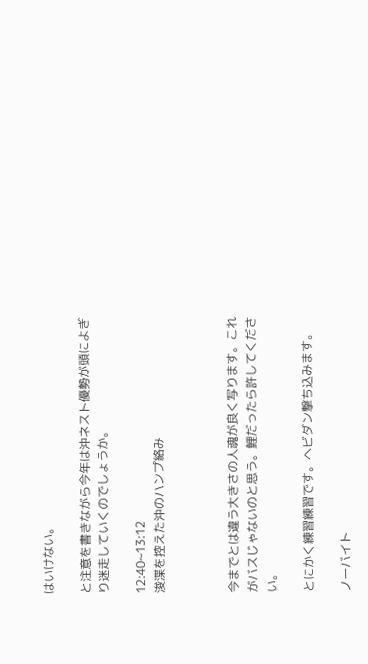はいけない。

と注意を書きながら今年は沖ネスト優勢が頭によぎり迷走していくのでしょうか。

12:40~13:12
浚渫を控えた沖のハンプ絡み



今までとは違う大きさの人魂が良く写ります。これがバスじゃないのと思う。鯉だったら許してください。

とにかく練習練習です。ヘビダン撃ち込みます。

ノーバイト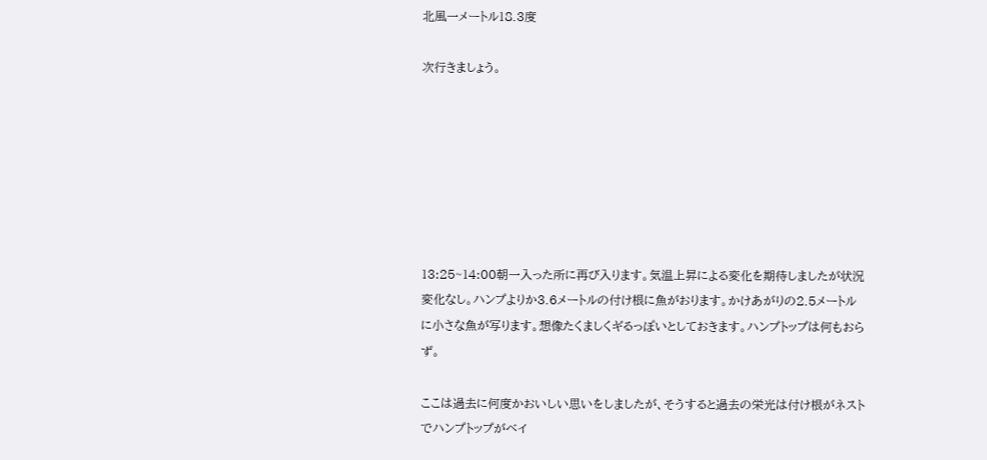北風一メートル18.3度

次行きましょう。







13:25~14:00朝一入った所に再び入ります。気温上昇による変化を期待しましたが状況変化なし。ハンプよりか3.6メートルの付け根に魚がおります。かけあがりの2.5メートルに小さな魚が写ります。想像たくましくギるっぽいとしておきます。ハンプトップは何もおらず。

ここは過去に何度かおいしい思いをしましたが、そうすると過去の栄光は付け根がネストでハンプトップがベイ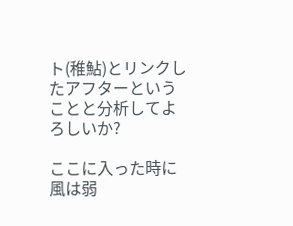ト(稚鮎)とリンクしたアフターということと分析してよろしいか?

ここに入った時に風は弱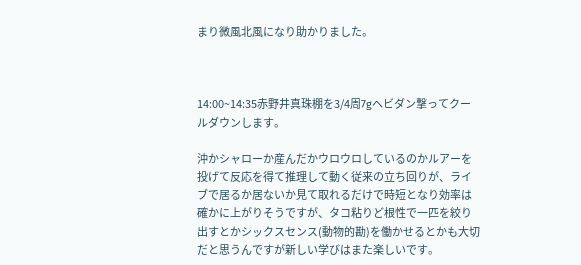まり微風北風になり助かりました。



14:00~14:35赤野井真珠棚を3/4周7gヘビダン撃ってクールダウンします。

沖かシャローか産んだかウロウロしているのかルアーを投げて反応を得て推理して動く従来の立ち回りが、ライブで居るか居ないか見て取れるだけで時短となり効率は確かに上がりそうですが、タコ粘りど根性で一匹を絞り出すとかシックスセンス(動物的勘)を働かせるとかも大切だと思うんですが新しい学びはまた楽しいです。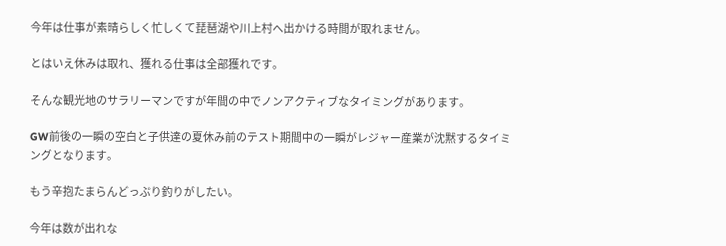今年は仕事が素晴らしく忙しくて琵琶湖や川上村へ出かける時間が取れません。

とはいえ休みは取れ、獲れる仕事は全部獲れです。

そんな観光地のサラリーマンですが年間の中でノンアクティブなタイミングがあります。

GW前後の一瞬の空白と子供達の夏休み前のテスト期間中の一瞬がレジャー産業が沈黙するタイミングとなります。

もう辛抱たまらんどっぷり釣りがしたい。

今年は数が出れな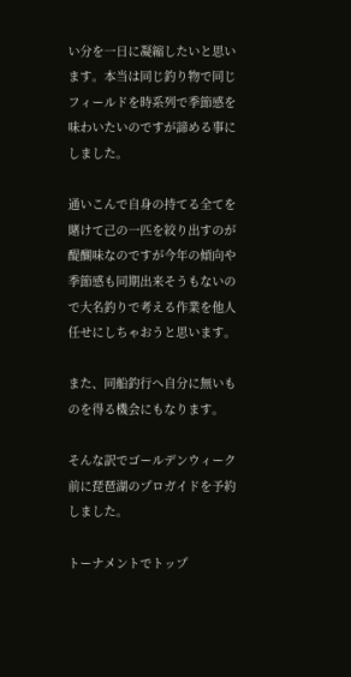い分を一日に凝縮したいと思います。本当は同じ釣り物で同じフィールドを時系列で季節感を味わいたいのですが諦める事にしました。

通いこんで自身の持てる全てを賭けて己の一匹を絞り出すのが醍醐味なのですが今年の傾向や季節感も同期出来そうもないので大名釣りで考える作業を他人任せにしちゃおうと思います。

また、同船釣行へ自分に無いものを得る機会にもなります。

そんな訳でゴールデンウィーク前に琵琶湖のプロガイドを予約しました。

トーナメントでトップ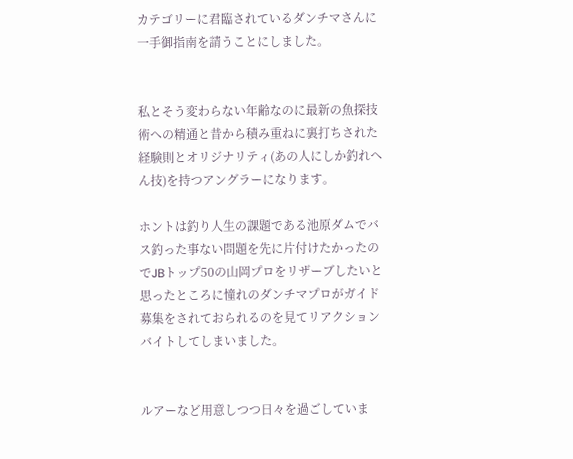カテゴリーに君臨されているダンチマさんに一手御指南を請うことにしました。


私とそう変わらない年齢なのに最新の魚探技術への精通と昔から積み重ねに裏打ちされた経験則とオリジナリティ(あの人にしか釣れへん技)を持つアングラーになります。

ホントは釣り人生の課題である池原ダムでバス釣った事ない問題を先に片付けたかったのでJBトップ50の山岡プロをリザーブしたいと思ったところに憧れのダンチマプロがガイド募集をされておられるのを見てリアクションバイトしてしまいました。


ルアーなど用意しつつ日々を過ごしていま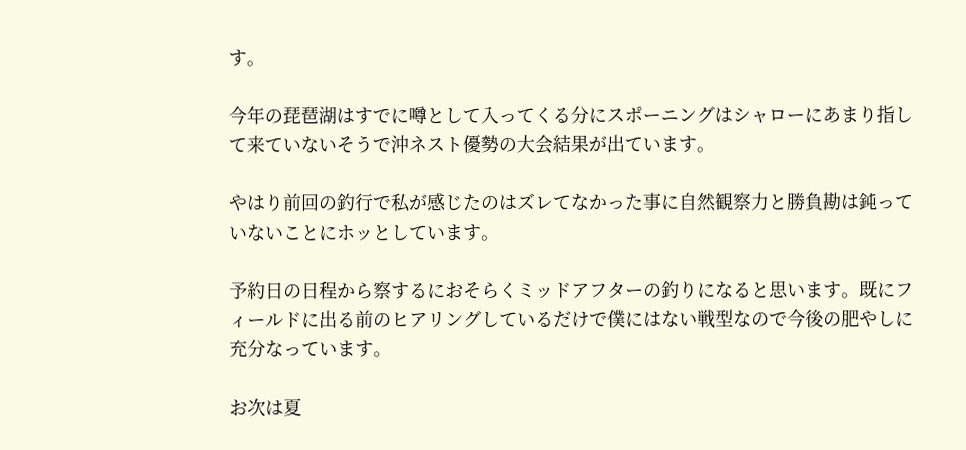す。

今年の琵琶湖はすでに噂として入ってくる分にスポーニングはシャローにあまり指して来ていないそうで沖ネスト優勢の大会結果が出ています。

やはり前回の釣行で私が感じたのはズレてなかった事に自然観察力と勝負勘は鈍っていないことにホッとしています。

予約日の日程から察するにおそらくミッドアフターの釣りになると思います。既にフィールドに出る前のヒアリングしているだけで僕にはない戦型なので今後の肥やしに充分なっています。

お次は夏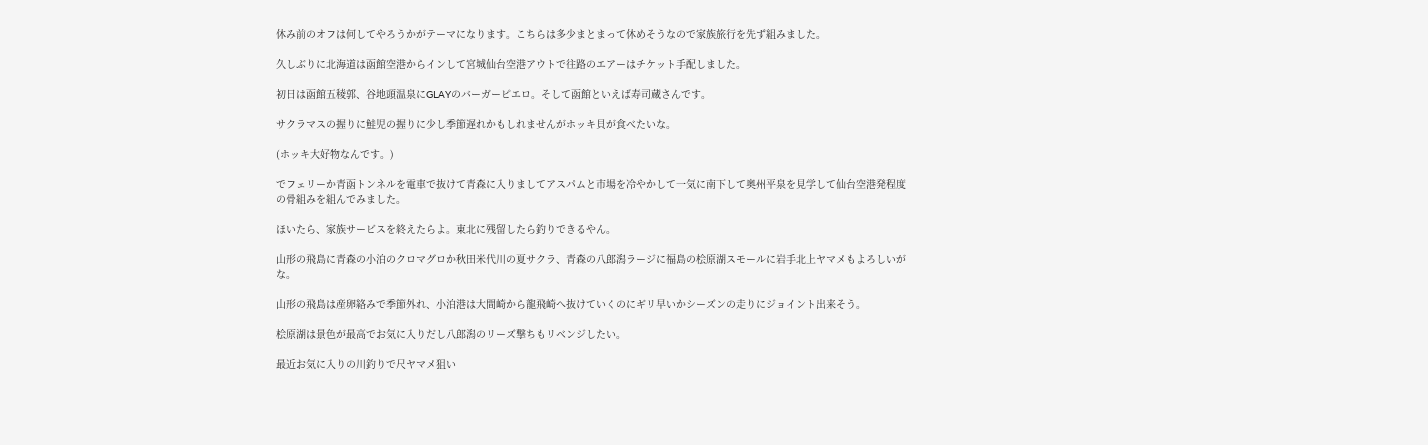休み前のオフは何してやろうかがテーマになります。こちらは多少まとまって休めそうなので家族旅行を先ず組みました。

久しぶりに北海道は函館空港からインして宮城仙台空港アウトで往路のエアーはチケット手配しました。

初日は函館五稜郭、谷地頭温泉にGLAYのバーガーピエロ。そして函館といえば寿司蔵さんです。

サクラマスの握りに鮭児の握りに少し季節遅れかもしれませんがホッキ貝が食べたいな。

(ホッキ大好物なんです。)

でフェリーか青函トンネルを電車で抜けて青森に入りましてアスパムと市場を冷やかして一気に南下して奥州平泉を見学して仙台空港発程度の骨組みを組んでみました。

ほいたら、家族サービスを終えたらよ。東北に残留したら釣りできるやん。

山形の飛島に青森の小泊のクロマグロか秋田米代川の夏サクラ、青森の八郎潟ラージに福島の桧原湖スモールに岩手北上ヤマメもよろしいがな。

山形の飛島は産卵絡みで季節外れ、小泊港は大間崎から龍飛崎へ抜けていくのにギリ早いかシーズンの走りにジョイント出来そう。

桧原湖は景色が最高でお気に入りだし八郎潟のリーズ撃ちもリベンジしたい。

最近お気に入りの川釣りで尺ヤマメ狙い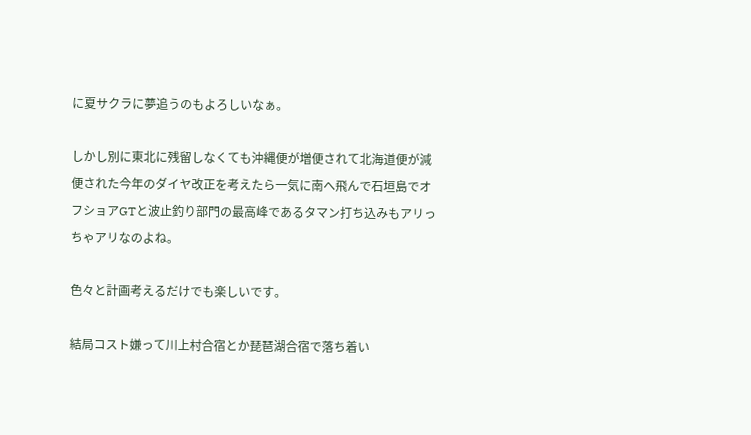に夏サクラに夢追うのもよろしいなぁ。

しかし別に東北に残留しなくても沖縄便が増便されて北海道便が減便された今年のダイヤ改正を考えたら一気に南へ飛んで石垣島でオフショアGTと波止釣り部門の最高峰であるタマン打ち込みもアリっちゃアリなのよね。

色々と計画考えるだけでも楽しいです。

結局コスト嫌って川上村合宿とか琵琶湖合宿で落ち着い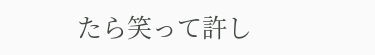たら笑って許し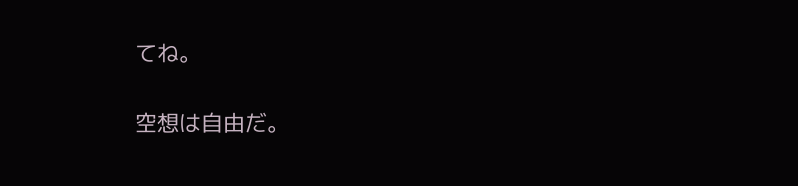てね。

空想は自由だ。